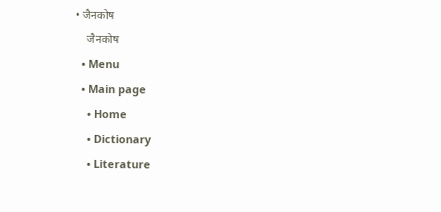• जैनकोष
    जैनकोष
  • Menu
  • Main page
    • Home
    • Dictionary
    • Literature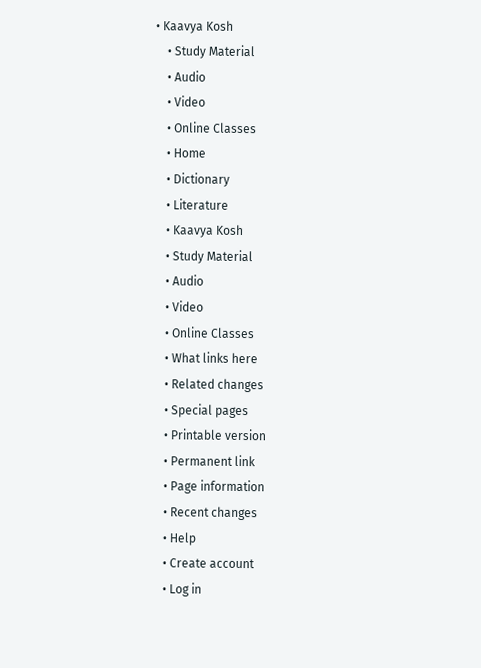• Kaavya Kosh
    • Study Material
    • Audio
    • Video
    • Online Classes
    • Home
    • Dictionary
    • Literature
    • Kaavya Kosh
    • Study Material
    • Audio
    • Video
    • Online Classes
    • What links here
    • Related changes
    • Special pages
    • Printable version
    • Permanent link
    • Page information
    • Recent changes
    • Help
    • Create account
    • Log in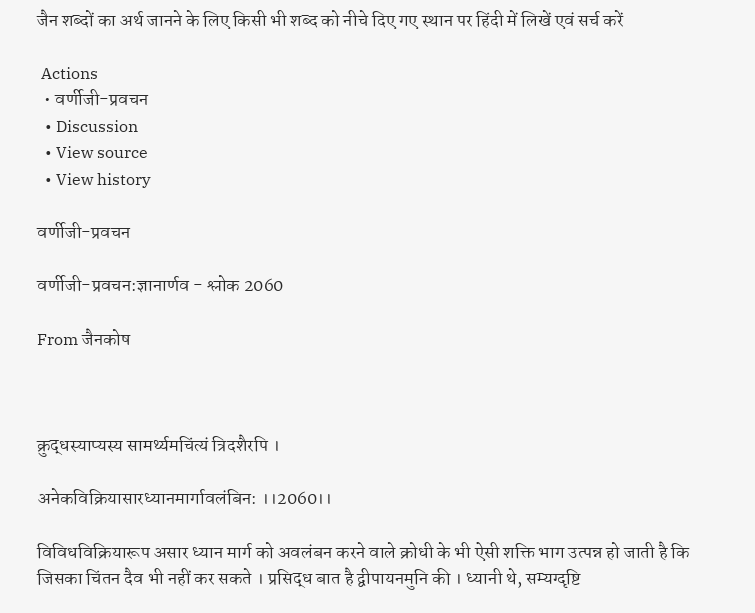जैन शब्दों का अर्थ जानने के लिए किसी भी शब्द को नीचे दिए गए स्थान पर हिंदी में लिखें एवं सर्च करें

 Actions
  • वर्णीजी-प्रवचन
  • Discussion
  • View source
  • View history

वर्णीजी-प्रवचन

वर्णीजी-प्रवचन:ज्ञानार्णव - श्लोक 2060

From जैनकोष



क्रुद्धस्याप्यस्य सामर्थ्यमचिंत्यं त्रिदशैरपि ।

अनेकविक्रियासारध्यानमार्गावलंबिन: ।।2060।।

विविधविक्रियारूप असार ध्यान मार्ग को अवलंबन करने वाले क्रोधी के भी ऐसी शक्ति भाग उत्पन्न हो जाती है कि जिसका चिंतन दैव भी नहीं कर सकते । प्रसिद्ध बात है द्वीपायनमुनि की । ध्यानी थे, सम्यग्दृष्टि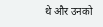थे और उनको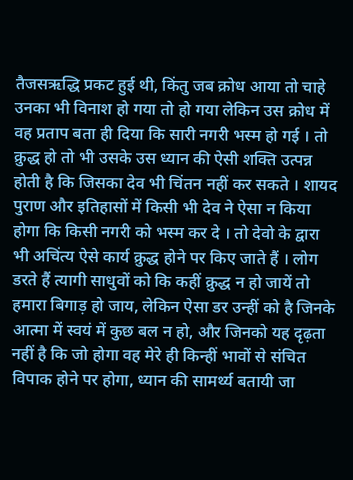तैजसऋद्धि प्रकट हुई थी, किंतु जब क्रोध आया तो चाहे उनका भी विनाश हो गया तो हो गया लेकिन उस क्रोध में वह प्रताप बता ही दिया कि सारी नगरी भस्म हो गई । तो क्रुद्ध हो तो भी उसके उस ध्यान की ऐसी शक्ति उत्पन्न होती है कि जिसका देव भी चिंतन नहीं कर सकते । शायद पुराण और इतिहासों में किसी भी देव ने ऐसा न किया होगा कि किसी नगरी को भस्म कर दे । तो देवो के द्वारा भी अचिंत्य ऐसे कार्य क्रुद्ध होने पर किए जाते हैं । लोग डरते हैं त्यागी साधुवों को कि कहीं क्रुद्ध न हो जायें तो हमारा बिगाड़ हो जाय, लेकिन ऐसा डर उन्हीं को है जिनके आत्मा में स्वयं में कुछ बल न हो, और जिनको यह दृढ़ता नहीं है कि जो होगा वह मेरे ही किन्हीं भावों से संचित विपाक होने पर होगा, ध्यान की सामर्थ्य बतायी जा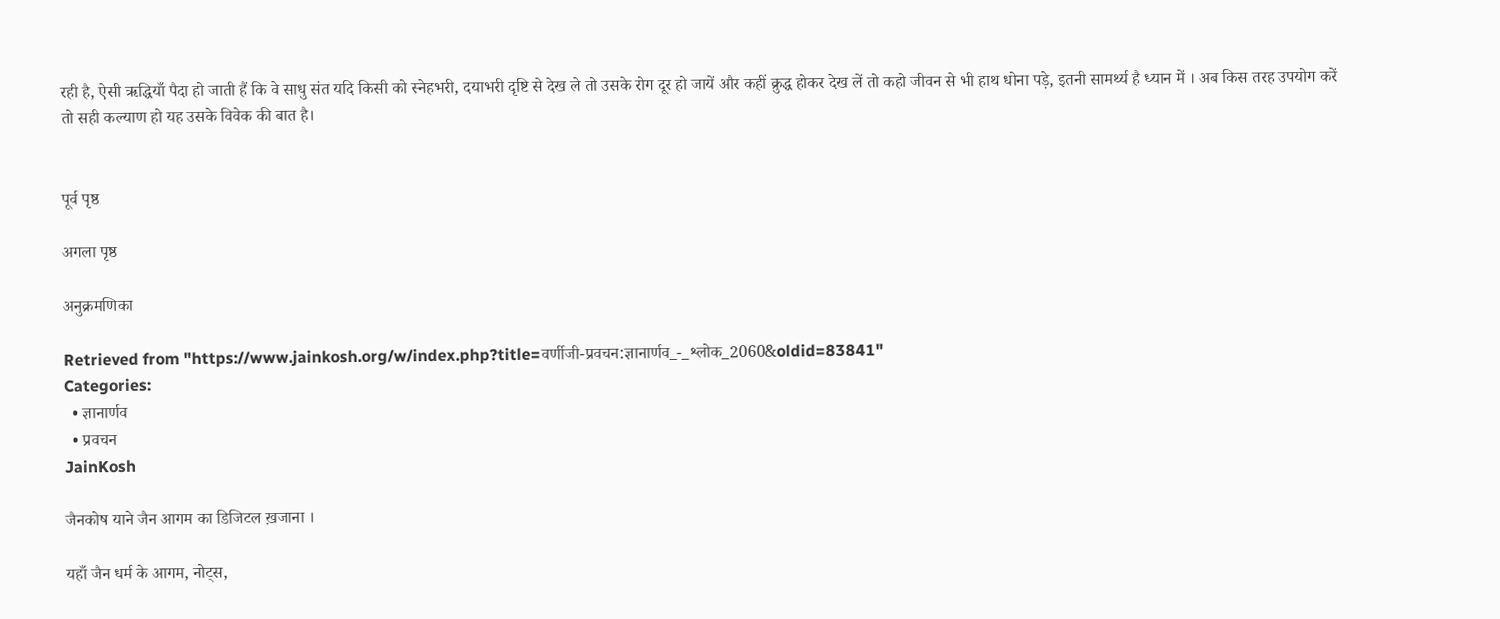रही है, ऐसी ऋद्धियाँ पैदा हो जाती हैं कि वे साधु संत यदि किसी को स्नेहभरी, दयाभरी दृष्टि से देख ले तो उसके रोग दूर हो जायें और कहीं क्रुद्ध होकर देख लें तो कहो जीवन से भी हाथ धोना पड़े, इतनी सामर्थ्य है ध्यान में । अब किस तरह उपयोग करें तो सही कल्याण हो यह उसके विवेक की बात है।


पूर्व पृष्ठ

अगला पृष्ठ

अनुक्रमणिका

Retrieved from "https://www.jainkosh.org/w/index.php?title=वर्णीजी-प्रवचन:ज्ञानार्णव_-_श्लोक_2060&oldid=83841"
Categories:
  • ज्ञानार्णव
  • प्रवचन
JainKosh

जैनकोष याने जैन आगम का डिजिटल ख़जाना ।

यहाँ जैन धर्म के आगम, नोट्स,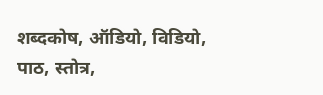शब्दकोष, ऑडियो, विडियो, पाठ, स्तोत्र,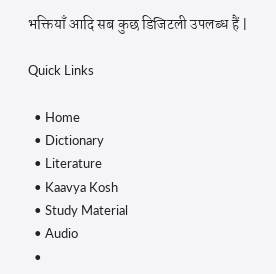भक्तियाँ आदि सब कुछ डिजिटली उपलब्ध हैं |

Quick Links

  • Home
  • Dictionary
  • Literature
  • Kaavya Kosh
  • Study Material
  • Audio
  •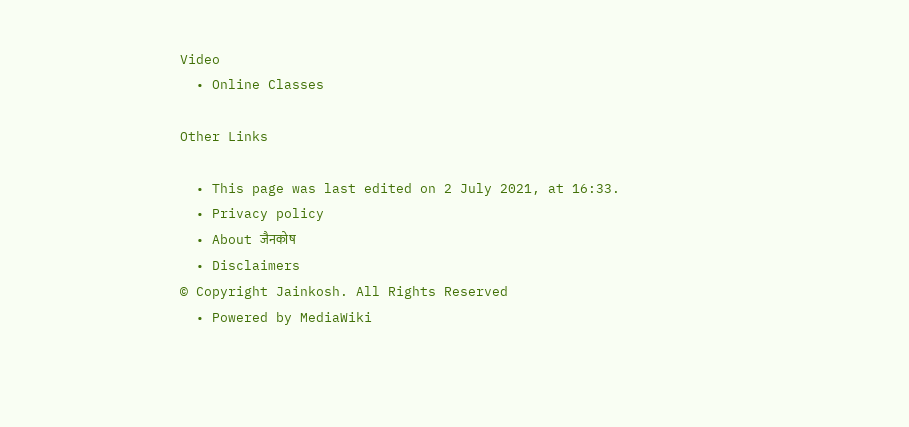Video
  • Online Classes

Other Links

  • This page was last edited on 2 July 2021, at 16:33.
  • Privacy policy
  • About जैनकोष
  • Disclaimers
© Copyright Jainkosh. All Rights Reserved
  • Powered by MediaWiki